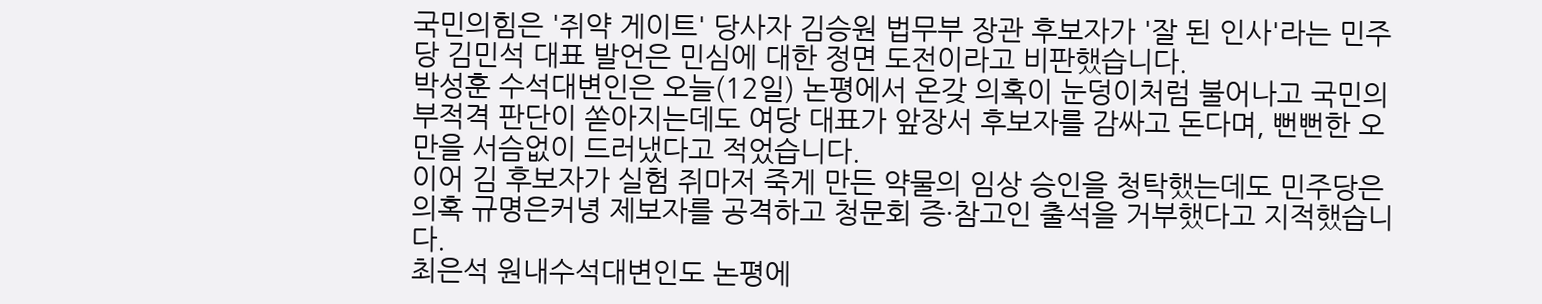국민의힘은 '쥐약 게이트' 당사자 김승원 법무부 장관 후보자가 '잘 된 인사'라는 민주당 김민석 대표 발언은 민심에 대한 정면 도전이라고 비판했습니다.
박성훈 수석대변인은 오늘(12일) 논평에서 온갖 의혹이 눈덩이처럼 불어나고 국민의 부적격 판단이 쏟아지는데도 여당 대표가 앞장서 후보자를 감싸고 돈다며, 뻔뻔한 오만을 서슴없이 드러냈다고 적었습니다.
이어 김 후보자가 실험 쥐마저 죽게 만든 약물의 임상 승인을 청탁했는데도 민주당은 의혹 규명은커녕 제보자를 공격하고 청문회 증·참고인 출석을 거부했다고 지적했습니다.
최은석 원내수석대변인도 논평에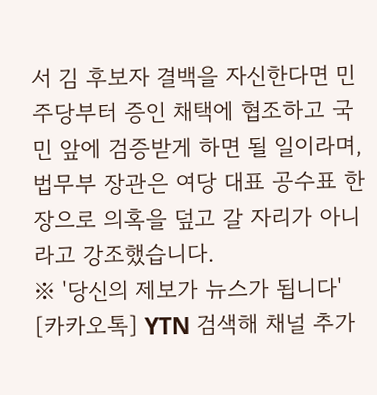서 김 후보자 결백을 자신한다면 민주당부터 증인 채택에 협조하고 국민 앞에 검증받게 하면 될 일이라며, 법무부 장관은 여당 대표 공수표 한 장으로 의혹을 덮고 갈 자리가 아니라고 강조했습니다.
※ '당신의 제보가 뉴스가 됩니다'
[카카오톡] YTN 검색해 채널 추가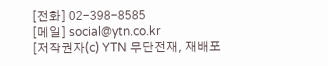[전화] 02-398-8585
[메일] social@ytn.co.kr
[저작권자(c) YTN 무단전재, 재배포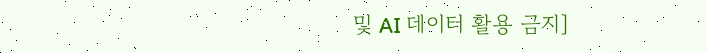및 AI 데이터 활용 금지]